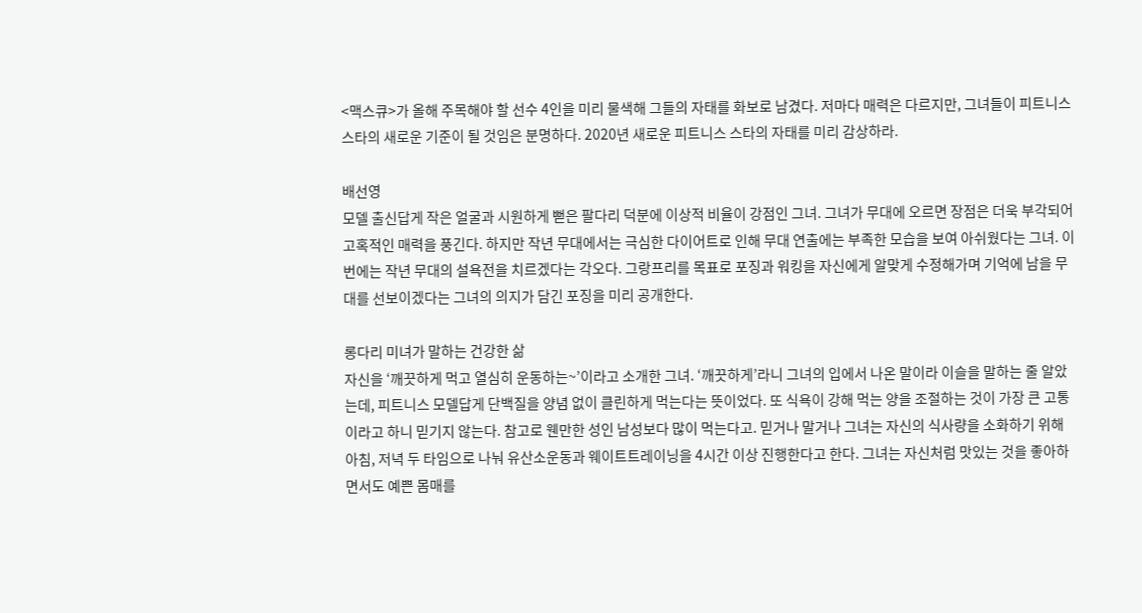<맥스큐>가 올해 주목해야 할 선수 4인을 미리 물색해 그들의 자태를 화보로 남겼다. 저마다 매력은 다르지만, 그녀들이 피트니스 스타의 새로운 기준이 될 것임은 분명하다. 2020년 새로운 피트니스 스타의 자태를 미리 감상하라.

배선영
모델 출신답게 작은 얼굴과 시원하게 뻗은 팔다리 덕분에 이상적 비율이 강점인 그녀. 그녀가 무대에 오르면 장점은 더욱 부각되어 고혹적인 매력을 풍긴다. 하지만 작년 무대에서는 극심한 다이어트로 인해 무대 연출에는 부족한 모습을 보여 아쉬웠다는 그녀. 이번에는 작년 무대의 설욕전을 치르겠다는 각오다. 그랑프리를 목표로 포징과 워킹을 자신에게 알맞게 수정해가며 기억에 남을 무대를 선보이겠다는 그녀의 의지가 담긴 포징을 미리 공개한다.

롱다리 미녀가 말하는 건강한 삶
자신을 ‘깨끗하게 먹고 열심히 운동하는~’이라고 소개한 그녀. ‘깨끗하게’라니 그녀의 입에서 나온 말이라 이슬을 말하는 줄 알았는데, 피트니스 모델답게 단백질을 양념 없이 클린하게 먹는다는 뜻이었다. 또 식욕이 강해 먹는 양을 조절하는 것이 가장 큰 고통이라고 하니 믿기지 않는다. 참고로 웬만한 성인 남성보다 많이 먹는다고. 믿거나 말거나 그녀는 자신의 식사량을 소화하기 위해 아침, 저녁 두 타임으로 나눠 유산소운동과 웨이트트레이닝을 4시간 이상 진행한다고 한다. 그녀는 자신처럼 맛있는 것을 좋아하면서도 예쁜 몸매를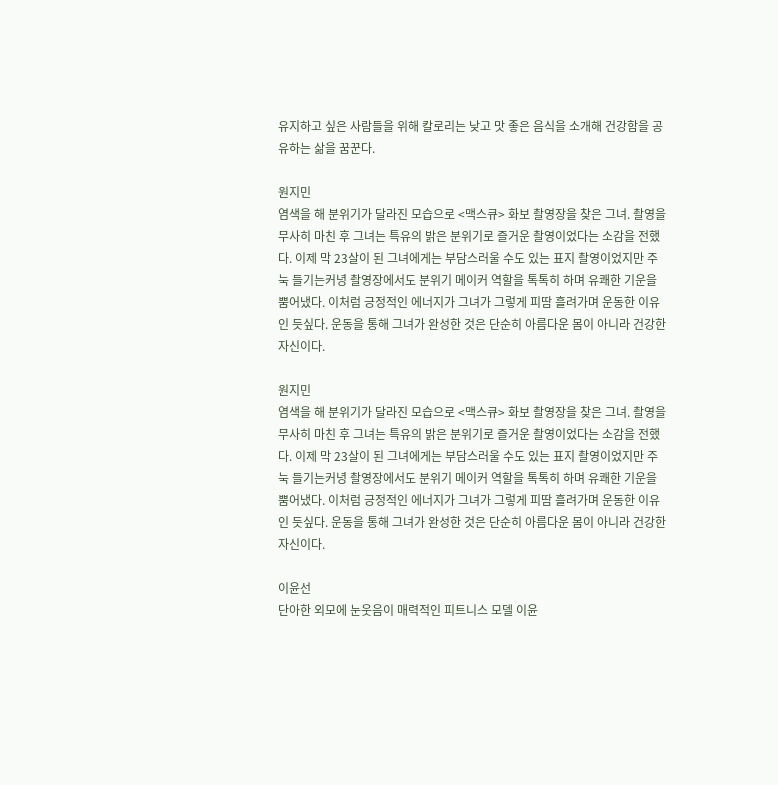유지하고 싶은 사람들을 위해 칼로리는 낮고 맛 좋은 음식을 소개해 건강함을 공유하는 삶을 꿈꾼다.

원지민
염색을 해 분위기가 달라진 모습으로 <맥스큐> 화보 촬영장을 찾은 그녀. 촬영을 무사히 마친 후 그녀는 특유의 밝은 분위기로 즐거운 촬영이었다는 소감을 전했다. 이제 막 23살이 된 그녀에게는 부담스러울 수도 있는 표지 촬영이었지만 주눅 들기는커녕 촬영장에서도 분위기 메이커 역할을 톡톡히 하며 유쾌한 기운을 뿜어냈다. 이처럼 긍정적인 에너지가 그녀가 그렇게 피땀 흘려가며 운동한 이유인 듯싶다. 운동을 통해 그녀가 완성한 것은 단순히 아름다운 몸이 아니라 건강한 자신이다.

원지민
염색을 해 분위기가 달라진 모습으로 <맥스큐> 화보 촬영장을 찾은 그녀. 촬영을 무사히 마친 후 그녀는 특유의 밝은 분위기로 즐거운 촬영이었다는 소감을 전했다. 이제 막 23살이 된 그녀에게는 부담스러울 수도 있는 표지 촬영이었지만 주눅 들기는커녕 촬영장에서도 분위기 메이커 역할을 톡톡히 하며 유쾌한 기운을 뿜어냈다. 이처럼 긍정적인 에너지가 그녀가 그렇게 피땀 흘려가며 운동한 이유인 듯싶다. 운동을 통해 그녀가 완성한 것은 단순히 아름다운 몸이 아니라 건강한 자신이다.

이윤선
단아한 외모에 눈웃음이 매력적인 피트니스 모델 이윤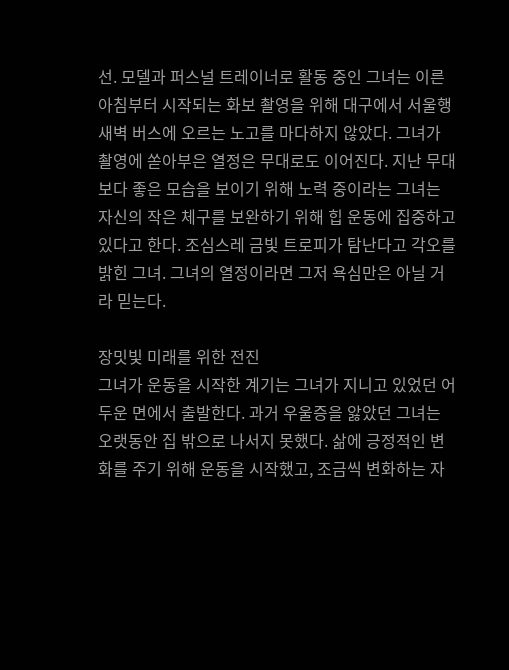선. 모델과 퍼스널 트레이너로 활동 중인 그녀는 이른 아침부터 시작되는 화보 촬영을 위해 대구에서 서울행 새벽 버스에 오르는 노고를 마다하지 않았다. 그녀가 촬영에 쏟아부은 열정은 무대로도 이어진다. 지난 무대보다 좋은 모습을 보이기 위해 노력 중이라는 그녀는 자신의 작은 체구를 보완하기 위해 힙 운동에 집중하고 있다고 한다. 조심스레 금빛 트로피가 탐난다고 각오를 밝힌 그녀. 그녀의 열정이라면 그저 욕심만은 아닐 거라 믿는다.

장밋빛 미래를 위한 전진
그녀가 운동을 시작한 계기는 그녀가 지니고 있었던 어두운 면에서 출발한다. 과거 우울증을 앓았던 그녀는 오랫동안 집 밖으로 나서지 못했다. 삶에 긍정적인 변화를 주기 위해 운동을 시작했고, 조금씩 변화하는 자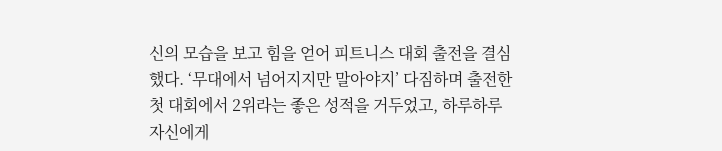신의 모습을 보고 힘을 얻어 피트니스 대회 출전을 결심했다. ‘무대에서 넘어지지만 말아야지’ 다짐하며 출전한 첫 대회에서 2위라는 좋은 성적을 거두었고, 하루하루 자신에게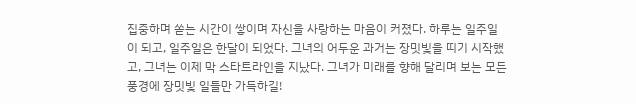집중하며 쏟는 시간이 쌓이며 자신을 사랑하는 마음이 커졌다. 하루는 일주일이 되고, 일주일은 한달이 되었다. 그녀의 어두운 과거는 장밋빛을 띠기 시작했고, 그녀는 이제 막 스타트라인을 지났다. 그녀가 미래를 향해 달리며 보는 모든 풍경에 장밋빛 일들만 가득하길!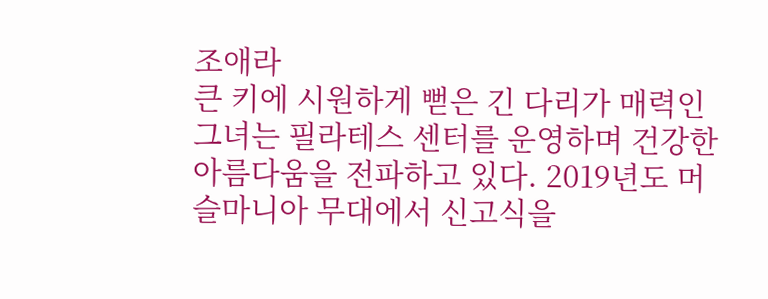조애라
큰 키에 시원하게 뻗은 긴 다리가 매력인 그녀는 필라테스 센터를 운영하며 건강한 아름다움을 전파하고 있다. 2019년도 머슬마니아 무대에서 신고식을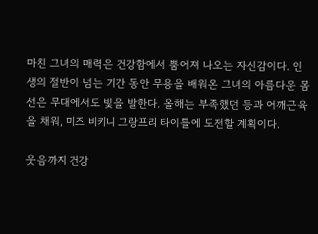마친 그녀의 매력은 건강함에서 뿜어져 나오는 자신감이다. 인생의 절반이 넘는 기간 동안 무용을 배워온 그녀의 아름다운 몸 선은 무대에서도 빛을 발한다. 올해는 부족했던 등과 어깨근육을 채워, 미즈 비키니 그랑프리 타이틀에 도전할 계획이다.

웃음까지 건강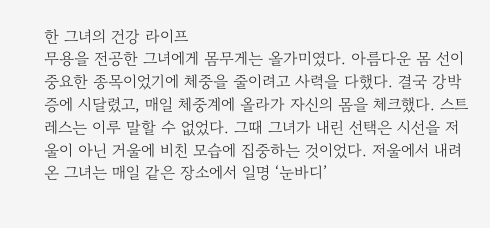한 그녀의 건강 라이프
무용을 전공한 그녀에게 몸무게는 올가미였다. 아름다운 몸 선이 중요한 종목이었기에 체중을 줄이려고 사력을 다했다. 결국 강박증에 시달렸고, 매일 체중계에 올라가 자신의 몸을 체크했다. 스트레스는 이루 말할 수 없었다. 그때 그녀가 내린 선택은 시선을 저울이 아닌 거울에 비친 모습에 집중하는 것이었다. 저울에서 내려온 그녀는 매일 같은 장소에서 일명 ‘눈바디’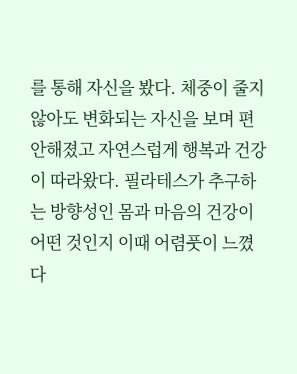를 통해 자신을 봤다. 체중이 줄지 않아도 변화되는 자신을 보며 편안해졌고 자연스럽게 행복과 건강이 따라왔다. 필라테스가 추구하는 방향성인 몸과 마음의 건강이 어떤 것인지 이때 어렴풋이 느꼈다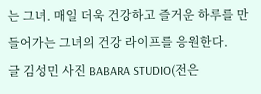는 그녀. 매일 더욱 건강하고 즐거운 하루를 만들어가는 그녀의 건강 라이프를 응원한다.
글 김성민 사진 BABARA STUDIO(전은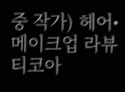중 작가) 헤어•메이크업 라뷰티코아